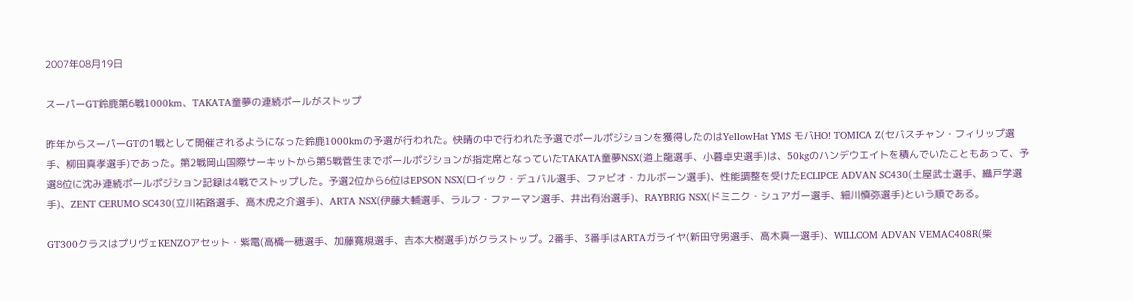2007年08月19日

スーパーGT鈴鹿第6戦1000km、TAKATA童夢の連続ポールがストップ

昨年からスーパーGTの1戦として開催されるようになった鈴鹿1000kmの予選が行われた。快晴の中で行われた予選でポールポジションを獲得したのはYellowHat YMS モバHO! TOMICA Z(セバスチャン・フィリップ選手、柳田真孝選手)であった。第2戦岡山国際サーキットから第5戦菅生までポールポジションが指定席となっていたTAKATA童夢NSX(道上龍選手、小暮卓史選手)は、50kgのハンデウエイトを積んでいたこともあって、予選8位に沈み連続ポールポジション記録は4戦でストップした。予選2位から6位はEPSON NSX(ロイック・デュバル選手、ファビオ・カルボーン選手)、性能調整を受けたECLIPCE ADVAN SC430(土屋武士選手、織戸学選手)、ZENT CERUMO SC430(立川祐路選手、高木虎之介選手)、ARTA NSX(伊藤大輔選手、ラルフ・ファーマン選手、井出有治選手)、RAYBRIG NSX(ドミニク・シュアガー選手、細川慎弥選手)という順である。

GT300クラスはプリヴェKENZOアセット・紫電(高橋一穂選手、加藤寛規選手、吉本大樹選手)がクラストップ。2番手、3番手はARTAガライヤ(新田守男選手、高木真一選手)、WILLCOM ADVAN VEMAC408R(柴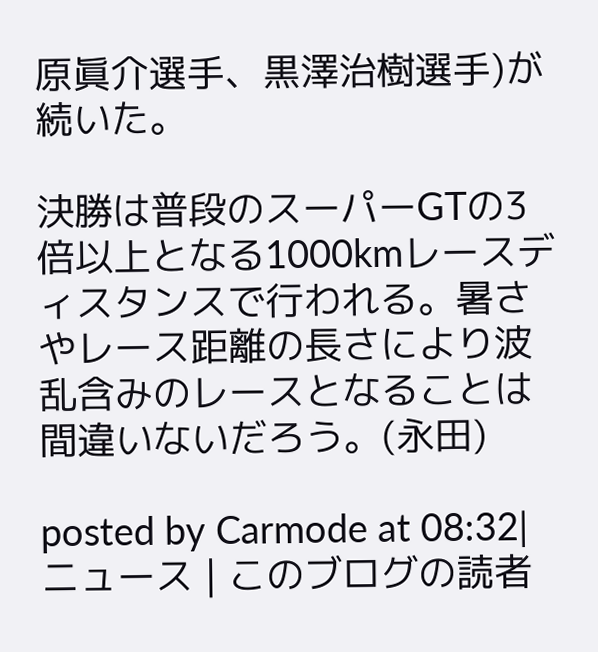原眞介選手、黒澤治樹選手)が続いた。

決勝は普段のスーパーGTの3倍以上となる1000kmレースディスタンスで行われる。暑さやレース距離の長さにより波乱含みのレースとなることは間違いないだろう。(永田)

posted by Carmode at 08:32| ニュース | このブログの読者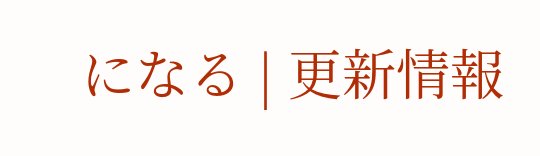になる | 更新情報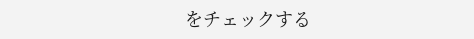をチェックする